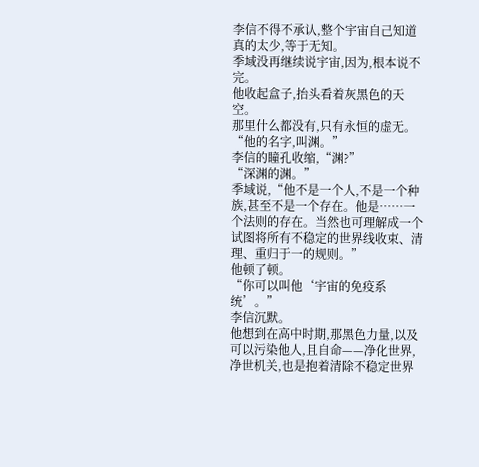李信不得不承认,整个宇宙自己知道真的太少,等于无知。
季域没再继续说宇宙,因为,根本说不完。
他收起盒子,抬头看着灰黑色的天空。
那里什么都没有,只有永恒的虚无。“他的名字,叫渊。”
李信的瞳孔收缩,“渊?”
“深渊的渊。”
季域说,“他不是一个人,不是一个种族,甚至不是一个存在。他是……一个法则的存在。当然也可理解成一个试图将所有不稳定的世界线收束、清理、重归于一的规则。”
他顿了顿。
“你可以叫他‘宇宙的免疫系统’。”
李信沉默。
他想到在高中时期,那黑色力量,以及可以污染他人,且自命——净化世界,净世机关,也是抱着清除不稳定世界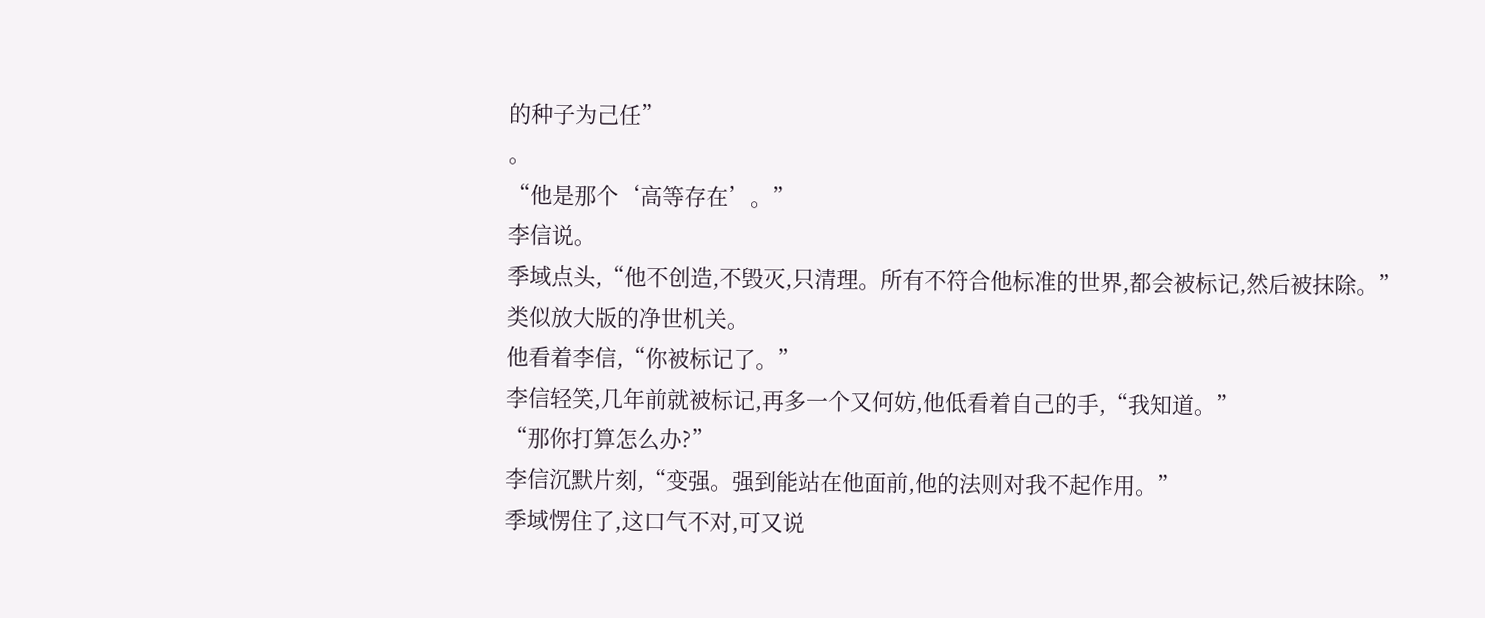的种子为己任”
。
“他是那个‘高等存在’。”
李信说。
季域点头,“他不创造,不毁灭,只清理。所有不符合他标准的世界,都会被标记,然后被抹除。”
类似放大版的净世机关。
他看着李信,“你被标记了。”
李信轻笑,几年前就被标记,再多一个又何妨,他低看着自己的手,“我知道。”
“那你打算怎么办?”
李信沉默片刻,“变强。强到能站在他面前,他的法则对我不起作用。”
季域愣住了,这口气不对,可又说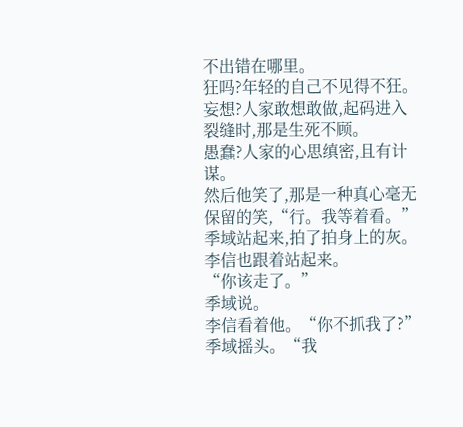不出错在哪里。
狂吗?年轻的自己不见得不狂。
妄想?人家敢想敢做,起码进入裂缝时,那是生死不顾。
愚蠢?人家的心思缜密,且有计谋。
然后他笑了,那是一种真心毫无保留的笑,“行。我等着看。”
季域站起来,拍了拍身上的灰。
李信也跟着站起来。
“你该走了。”
季域说。
李信看着他。“你不抓我了?”
季域摇头。“我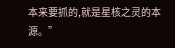本来要抓的,就是星核之灵的本源。”